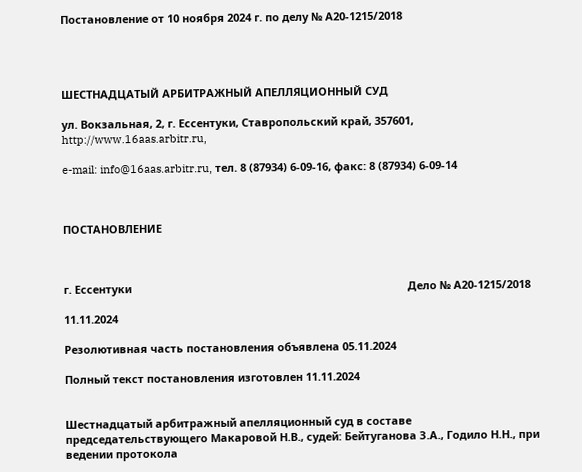Постановление от 10 ноября 2024 г. по делу № А20-1215/2018




ШЕСТНАДЦАТЫЙ АРБИТРАЖНЫЙ АПЕЛЛЯЦИОННЫЙ СУД

ул. Вокзальная, 2, г. Ессентуки, Ставропольский край, 357601, http://www.16aas.arbitr.ru,

e-mail: info@16aas.arbitr.ru, тел. 8 (87934) 6-09-16, факс: 8 (87934) 6-09-14



ПОСТАНОВЛЕНИЕ



г. Ессентуки                                                                                            Дело № А20-1215/2018

11.11.2024

Резолютивная часть постановления объявлена 05.11.2024

Полный текст постановления изготовлен 11.11.2024


Шестнадцатый арбитражный апелляционный суд в составе председательствующего Макаровой Н.В., судей: Бейтуганова З.А., Годило Н.Н., при ведении протокола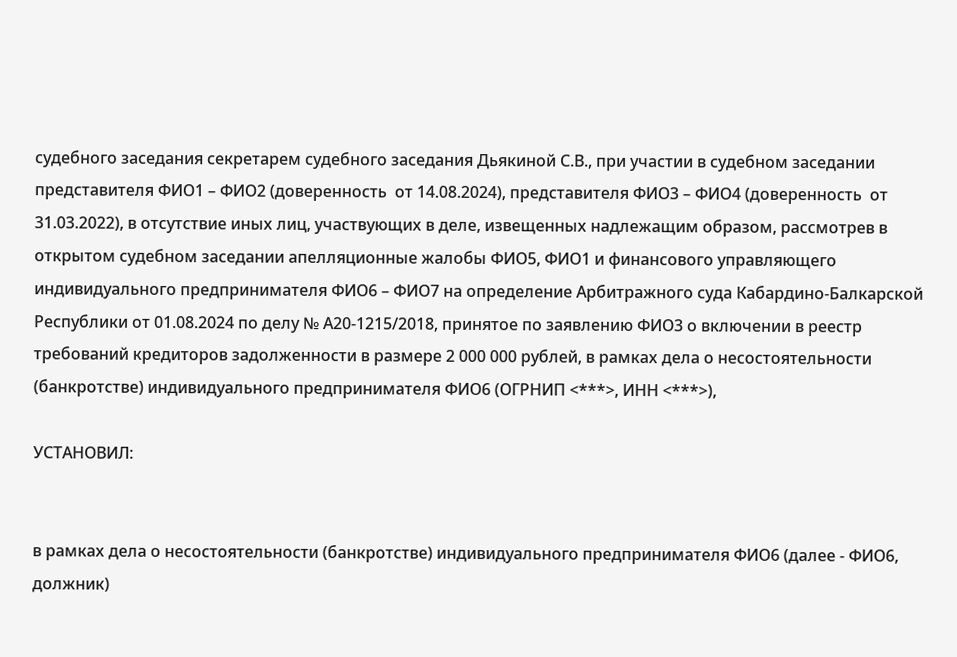судебного заседания секретарем судебного заседания Дьякиной С.В., при участии в судебном заседании представителя ФИО1 – ФИО2 (доверенность  от 14.08.2024), представителя ФИО3 – ФИО4 (доверенность  от 31.03.2022), в отсутствие иных лиц, участвующих в деле, извещенных надлежащим образом, рассмотрев в открытом судебном заседании апелляционные жалобы ФИО5, ФИО1 и финансового управляющего индивидуального предпринимателя ФИО6 – ФИО7 на определение Арбитражного суда Кабардино-Балкарской Республики от 01.08.2024 по делу № А20-1215/2018, принятое по заявлению ФИО3 о включении в реестр требований кредиторов задолженности в размере 2 000 000 рублей, в рамках дела о несостоятельности (банкротстве) индивидуального предпринимателя ФИО6 (ОГРНИП <***>, ИНН <***>),

УСТАНОВИЛ:


в рамках дела о несостоятельности (банкротстве) индивидуального предпринимателя ФИО6 (далее - ФИО6, должник)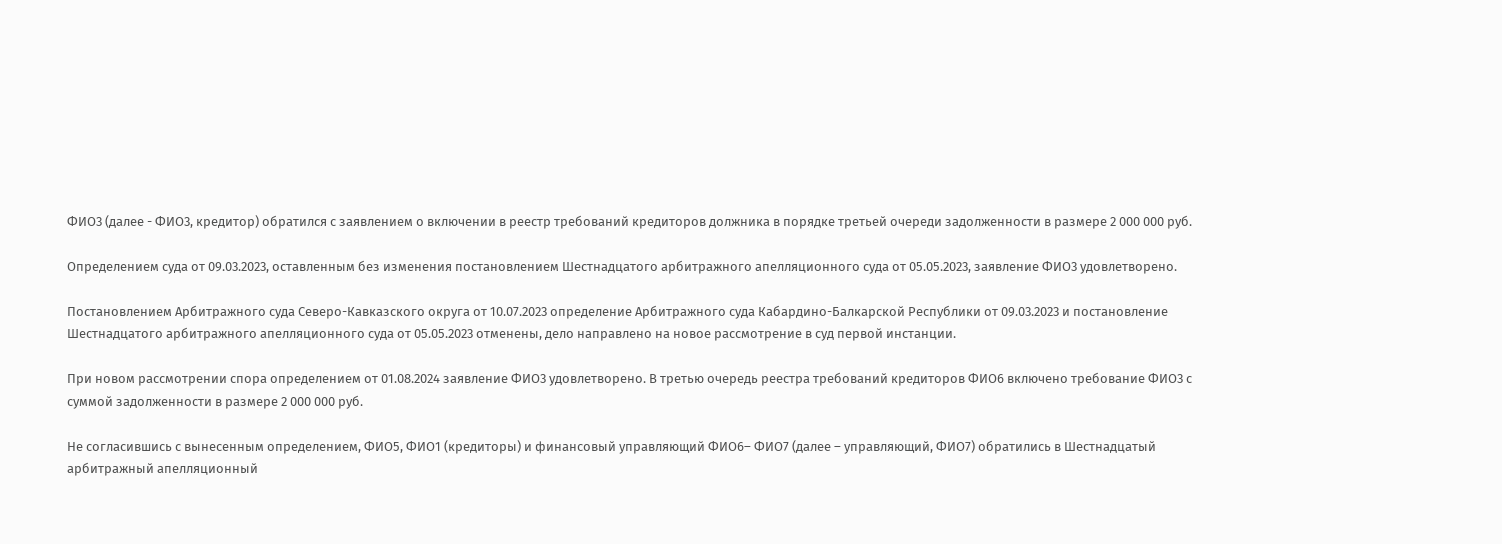ФИО3 (далее - ФИО3, кредитор) обратился с заявлением о включении в реестр требований кредиторов должника в порядке третьей очереди задолженности в размере 2 000 000 руб.

Определением суда от 09.03.2023, оставленным без изменения постановлением Шестнадцатого арбитражного апелляционного суда от 05.05.2023, заявление ФИО3 удовлетворено.

Постановлением Арбитражного суда Северо-Кавказского округа от 10.07.2023 определение Арбитражного суда Кабардино-Балкарской Республики от 09.03.2023 и постановление Шестнадцатого арбитражного апелляционного суда от 05.05.2023 отменены, дело направлено на новое рассмотрение в суд первой инстанции.

При новом рассмотрении спора определением от 01.08.2024 заявление ФИО3 удовлетворено. В третью очередь реестра требований кредиторов ФИО6 включено требование ФИО3 с суммой задолженности в размере 2 000 000 руб.

Не согласившись с вынесенным определением, ФИО5, ФИО1 (кредиторы) и финансовый управляющий ФИО6– ФИО7 (далее – управляющий, ФИО7) обратились в Шестнадцатый арбитражный апелляционный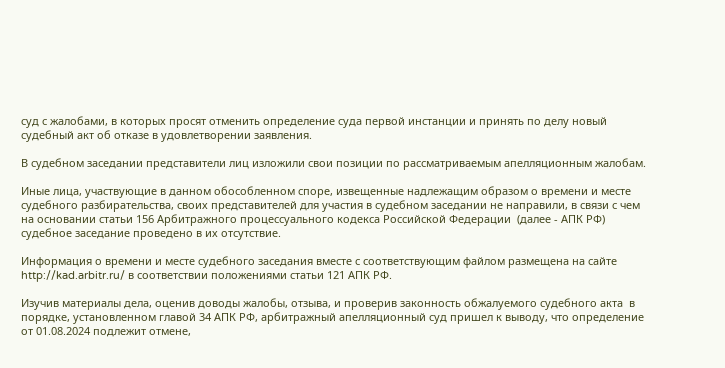суд с жалобами, в которых просят отменить определение суда первой инстанции и принять по делу новый судебный акт об отказе в удовлетворении заявления.

В судебном заседании представители лиц изложили свои позиции по рассматриваемым апелляционным жалобам.

Иные лица, участвующие в данном обособленном споре, извещенные надлежащим образом о времени и месте судебного разбирательства, своих представителей для участия в судебном заседании не направили, в связи с чем на основании статьи 156 Арбитражного процессуального кодекса Российской Федерации  (далее - АПК РФ) судебное заседание проведено в их отсутствие.

Информация о времени и месте судебного заседания вместе с соответствующим файлом размещена на сайте http://kad.arbitr.ru/ в соответствии положениями статьи 121 АПК РФ.

Изучив материалы дела, оценив доводы жалобы, отзыва, и проверив законность обжалуемого судебного акта  в порядке, установленном главой 34 АПК РФ, арбитражный апелляционный суд пришел к выводу, что определение от 01.08.2024 подлежит отмене,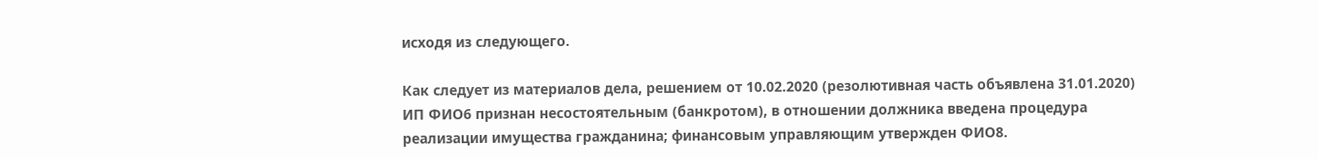исходя из следующего.

Как следует из материалов дела, решением от 10.02.2020 (резолютивная часть объявлена 31.01.2020) ИП ФИО6 признан несостоятельным (банкротом), в отношении должника введена процедура реализации имущества гражданина; финансовым управляющим утвержден ФИО8.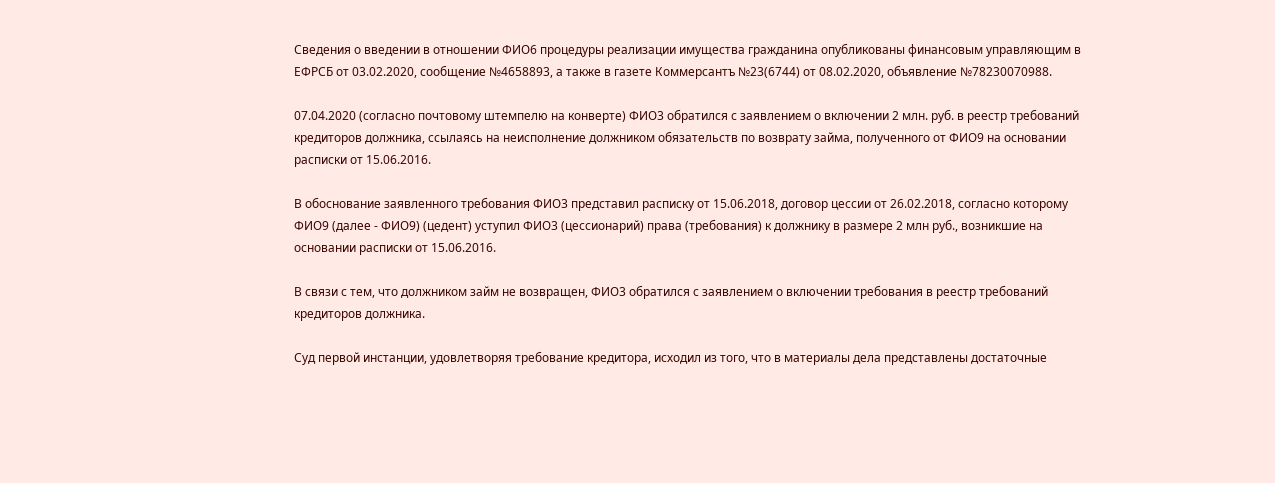Сведения о введении в отношении ФИО6 процедуры реализации имущества гражданина опубликованы финансовым управляющим в ЕФРСБ от 03.02.2020, сообщение №4658893, а также в газете Коммерсантъ №23(6744) от 08.02.2020, объявление №78230070988.

07.04.2020 (согласно почтовому штемпелю на конверте) ФИО3 обратился с заявлением о включении 2 млн. руб. в реестр требований кредиторов должника, ссылаясь на неисполнение должником обязательств по возврату займа, полученного от ФИО9 на основании расписки от 15.06.2016.

В обоснование заявленного требования ФИО3 представил расписку от 15.06.2018, договор цессии от 26.02.2018, согласно которому ФИО9 (далее - ФИО9) (цедент) уступил ФИО3 (цессионарий) права (требования) к должнику в размере 2 млн руб., возникшие на основании расписки от 15.06.2016.

В связи с тем, что должником займ не возвращен, ФИО3 обратился с заявлением о включении требования в реестр требований кредиторов должника.

Суд первой инстанции, удовлетворяя требование кредитора, исходил из того, что в материалы дела представлены достаточные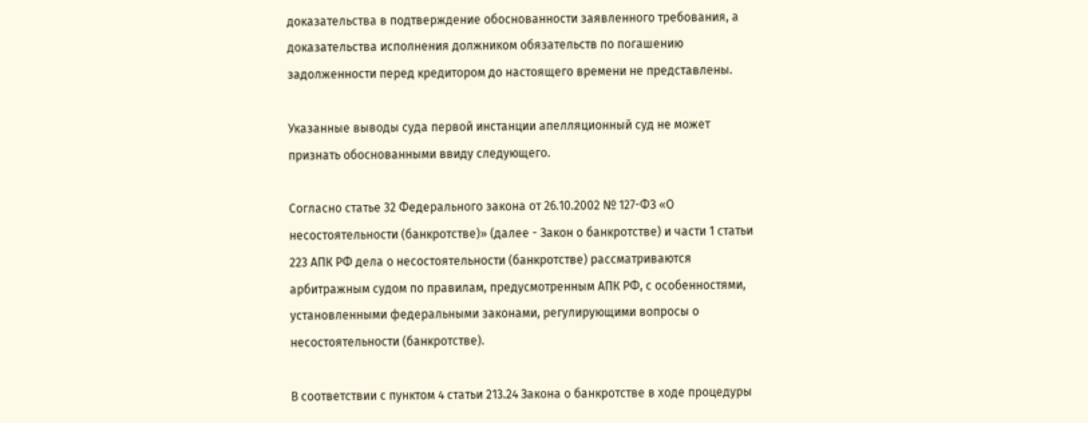доказательства в подтверждение обоснованности заявленного требования, а доказательства исполнения должником обязательств по погашению задолженности перед кредитором до настоящего времени не представлены.

Указанные выводы суда первой инстанции апелляционный суд не может признать обоснованными ввиду следующего.

Согласно статье 32 Федерального закона от 26.10.2002 № 127-ФЗ «О несостоятельности (банкротстве)» (далее - Закон о банкротстве) и части 1 статьи 223 АПК РФ дела о несостоятельности (банкротстве) рассматриваются арбитражным судом по правилам, предусмотренным АПК РФ, с особенностями, установленными федеральными законами, регулирующими вопросы о несостоятельности (банкротстве).

В соответствии с пунктом 4 статьи 213.24 Закона о банкротстве в ходе процедуры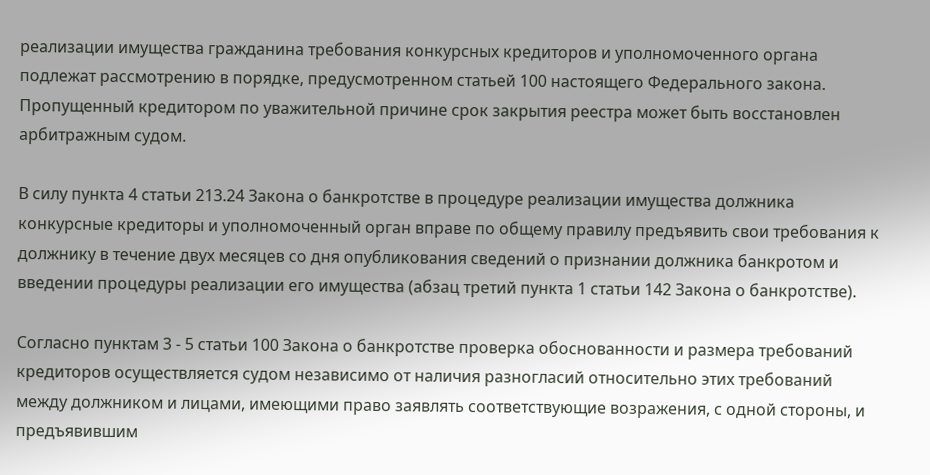реализации имущества гражданина требования конкурсных кредиторов и уполномоченного органа подлежат рассмотрению в порядке, предусмотренном статьей 100 настоящего Федерального закона. Пропущенный кредитором по уважительной причине срок закрытия реестра может быть восстановлен арбитражным судом.

В силу пункта 4 статьи 213.24 Закона о банкротстве в процедуре реализации имущества должника конкурсные кредиторы и уполномоченный орган вправе по общему правилу предъявить свои требования к должнику в течение двух месяцев со дня опубликования сведений о признании должника банкротом и введении процедуры реализации его имущества (абзац третий пункта 1 статьи 142 Закона о банкротстве).

Согласно пунктам 3 - 5 статьи 100 Закона о банкротстве проверка обоснованности и размера требований кредиторов осуществляется судом независимо от наличия разногласий относительно этих требований между должником и лицами, имеющими право заявлять соответствующие возражения, с одной стороны, и предъявившим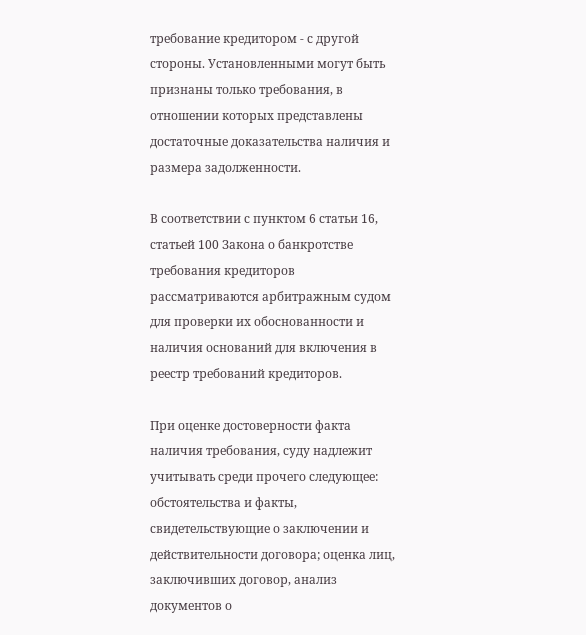требование кредитором - с другой стороны. Установленными могут быть признаны только требования, в отношении которых представлены достаточные доказательства наличия и размера задолженности.

В соответствии с пунктом 6 статьи 16, статьей 100 Закона о банкротстве требования кредиторов рассматриваются арбитражным судом для проверки их обоснованности и наличия оснований для включения в реестр требований кредиторов.

При оценке достоверности факта наличия требования, суду надлежит учитывать среди прочего следующее: обстоятельства и факты, свидетельствующие о заключении и действительности договора; оценка лиц, заключивших договор, анализ документов о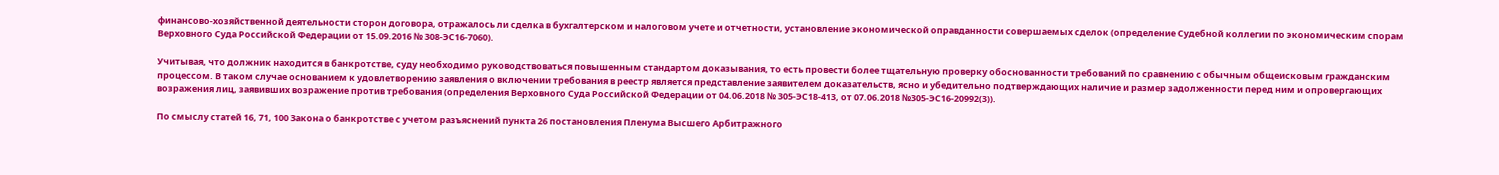финансово-хозяйственной деятельности сторон договора, отражалось ли сделка в бухгалтерском и налоговом учете и отчетности, установление экономической оправданности совершаемых сделок (определение Судебной коллегии по экономическим спорам Верховного Суда Российской Федерации от 15.09.2016 № 308-ЭС16-7060).

Учитывая, что должник находится в банкротстве, суду необходимо руководствоваться повышенным стандартом доказывания, то есть провести более тщательную проверку обоснованности требований по сравнению с обычным общеисковым гражданским процессом. В таком случае основанием к удовлетворению заявления о включении требования в реестр является представление заявителем доказательств, ясно и убедительно подтверждающих наличие и размер задолженности перед ним и опровергающих возражения лиц, заявивших возражение против требования (определения Верховного Суда Российской Федерации от 04.06.2018 № 305-ЭС18-413, от 07.06.2018 №305-ЭС16-20992(3)).

По смыслу статей 16, 71, 100 Закона о банкротстве с учетом разъяснений пункта 26 постановления Пленума Высшего Арбитражного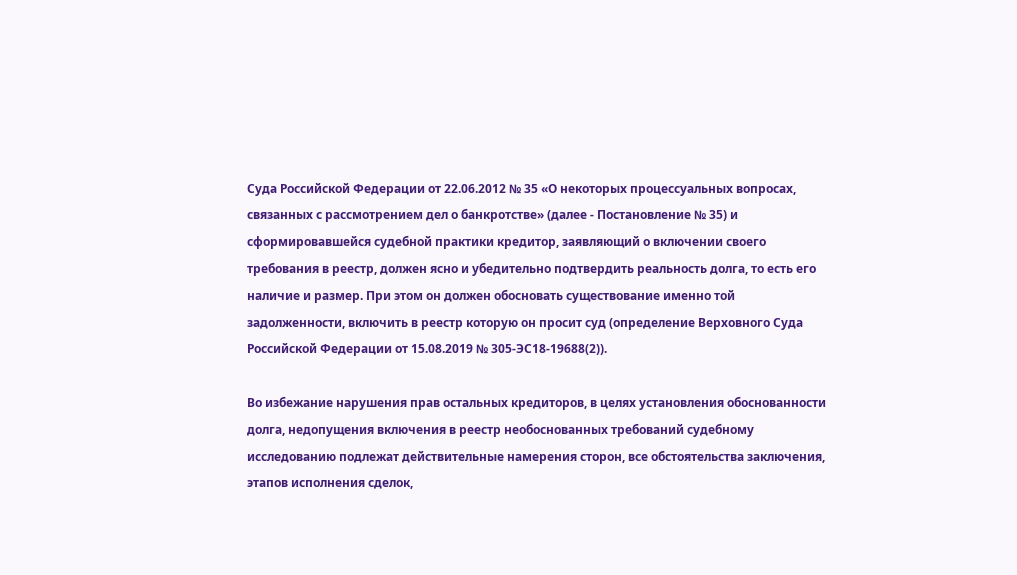Суда Российской Федерации от 22.06.2012 № 35 «О некоторых процессуальных вопросах, связанных с рассмотрением дел о банкротстве» (далее - Постановление № 35) и сформировавшейся судебной практики кредитор, заявляющий о включении своего требования в реестр, должен ясно и убедительно подтвердить реальность долга, то есть его наличие и размер. При этом он должен обосновать существование именно той задолженности, включить в реестр которую он просит суд (определение Верховного Суда Российской Федерации от 15.08.2019 № 305-ЭС18-19688(2)).

Во избежание нарушения прав остальных кредиторов, в целях установления обоснованности долга, недопущения включения в реестр необоснованных требований судебному исследованию подлежат действительные намерения сторон, все обстоятельства заключения, этапов исполнения сделок,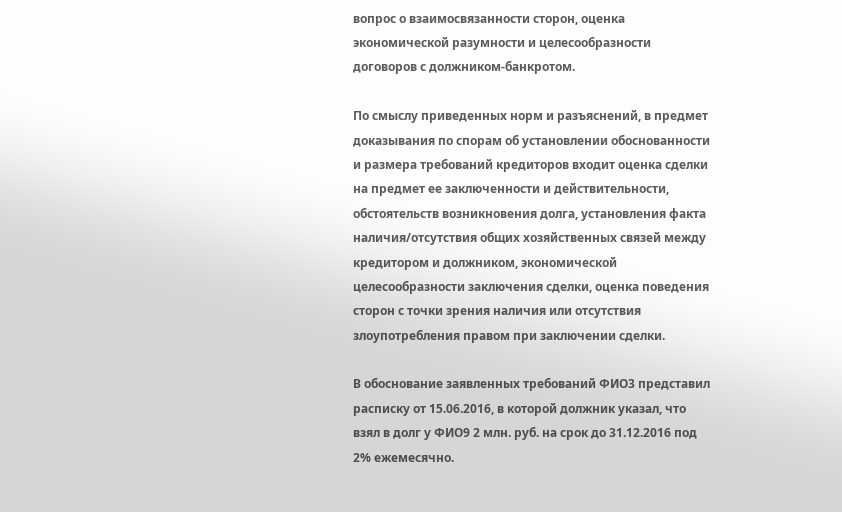вопрос о взаимосвязанности сторон, оценка экономической разумности и целесообразности договоров с должником-банкротом.

По смыслу приведенных норм и разъяснений, в предмет доказывания по спорам об установлении обоснованности и размера требований кредиторов входит оценка сделки на предмет ее заключенности и действительности, обстоятельств возникновения долга, установления факта наличия/отсутствия общих хозяйственных связей между кредитором и должником, экономической целесообразности заключения сделки, оценка поведения сторон с точки зрения наличия или отсутствия злоупотребления правом при заключении сделки.

В обоснование заявленных требований ФИО3 представил расписку от 15.06.2016, в которой должник указал, что взял в долг у ФИО9 2 млн. руб. на срок до 31.12.2016 под 2% ежемесячно.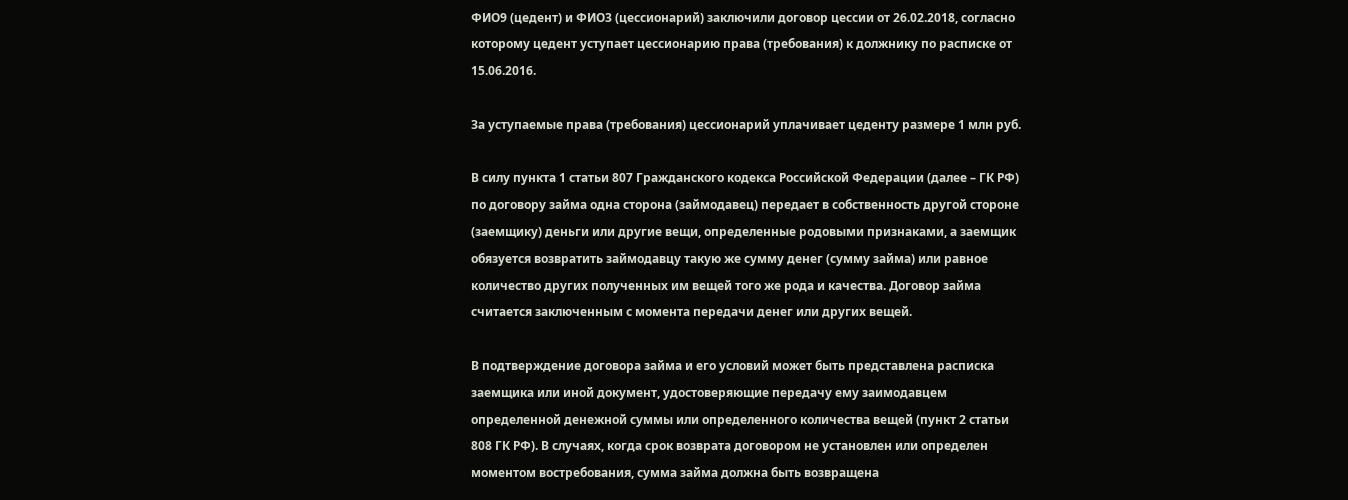ФИО9 (цедент) и ФИО3 (цессионарий) заключили договор цессии от 26.02.2018, согласно которому цедент уступает цессионарию права (требования) к должнику по расписке от 15.06.2016.

За уступаемые права (требования) цессионарий уплачивает цеденту размере 1 млн руб.

В силу пункта 1 статьи 807 Гражданского кодекса Российской Федерации (далее – ГК РФ) по договору займа одна сторона (займодавец) передает в собственность другой стороне (заемщику) деньги или другие вещи, определенные родовыми признаками, а заемщик обязуется возвратить займодавцу такую же сумму денег (сумму займа) или равное количество других полученных им вещей того же рода и качества. Договор займа считается заключенным с момента передачи денег или других вещей.

В подтверждение договора займа и его условий может быть представлена расписка заемщика или иной документ, удостоверяющие передачу ему заимодавцем определенной денежной суммы или определенного количества вещей (пункт 2 статьи 808 ГК РФ). В случаях, когда срок возврата договором не установлен или определен моментом востребования, сумма займа должна быть возвращена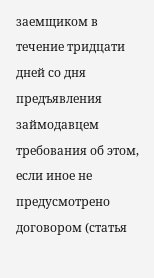заемщиком в течение тридцати дней со дня предъявления займодавцем требования об этом, если иное не предусмотрено договором (статья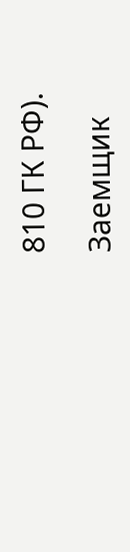810 ГК РФ).

Заемщик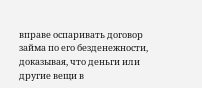вправе оспаривать договор займа по его безденежности, доказывая, что деньги или другие вещи в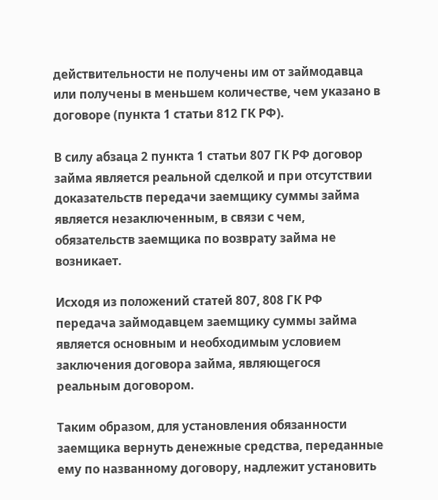действительности не получены им от займодавца или получены в меньшем количестве, чем указано в договоре (пункта 1 статьи 812 ГК РФ).

В силу абзаца 2 пункта 1 статьи 807 ГК РФ договор займа является реальной сделкой и при отсутствии доказательств передачи заемщику суммы займа является незаключенным, в связи с чем, обязательств заемщика по возврату займа не возникает.

Исходя из положений статей 807, 808 ГК РФ передача займодавцем заемщику суммы займа является основным и необходимым условием заключения договора займа, являющегося реальным договором.

Таким образом, для установления обязанности заемщика вернуть денежные средства, переданные ему по названному договору, надлежит установить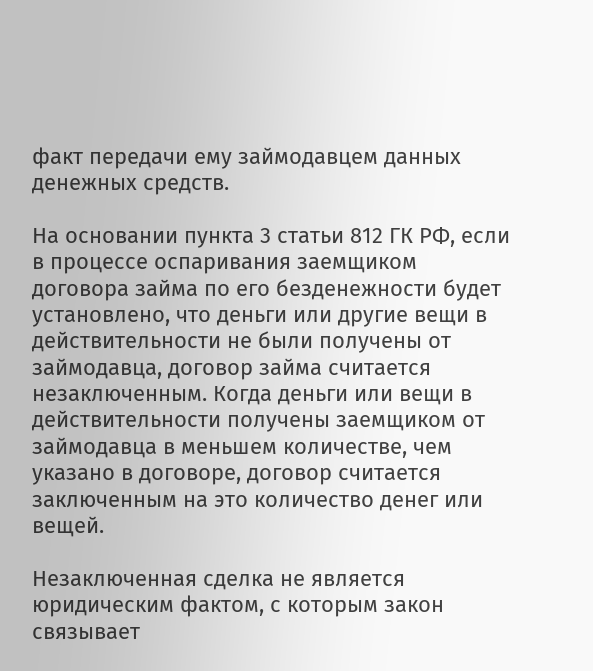факт передачи ему займодавцем данных денежных средств.

На основании пункта 3 статьи 812 ГК РФ, если в процессе оспаривания заемщиком договора займа по его безденежности будет установлено, что деньги или другие вещи в действительности не были получены от займодавца, договор займа считается незаключенным. Когда деньги или вещи в действительности получены заемщиком от займодавца в меньшем количестве, чем указано в договоре, договор считается заключенным на это количество денег или вещей.

Незаключенная сделка не является юридическим фактом, с которым закон связывает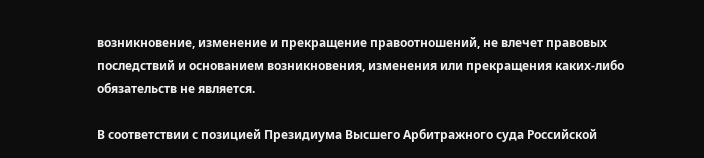возникновение, изменение и прекращение правоотношений, не влечет правовых последствий и основанием возникновения, изменения или прекращения каких-либо обязательств не является.

В соответствии с позицией Президиума Высшего Арбитражного суда Российской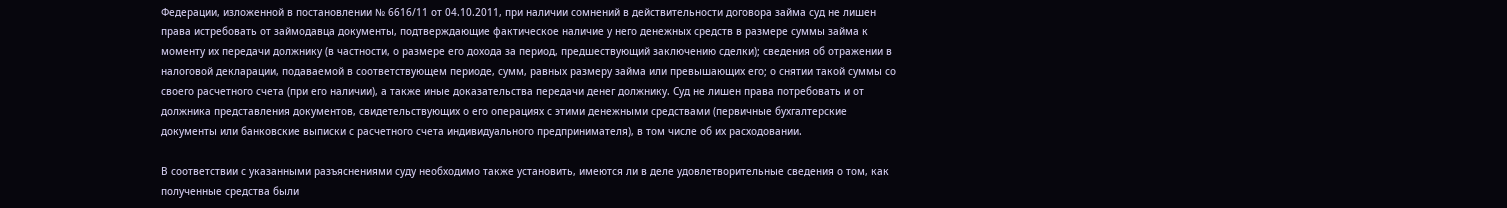Федерации, изложенной в постановлении № 6616/11 от 04.10.2011, при наличии сомнений в действительности договора займа суд не лишен права истребовать от займодавца документы, подтверждающие фактическое наличие у него денежных средств в размере суммы займа к моменту их передачи должнику (в частности, о размере его дохода за период, предшествующий заключению сделки); сведения об отражении в налоговой декларации, подаваемой в соответствующем периоде, сумм, равных размеру займа или превышающих его; о снятии такой суммы со своего расчетного счета (при его наличии), а также иные доказательства передачи денег должнику. Суд не лишен права потребовать и от должника представления документов, свидетельствующих о его операциях с этими денежными средствами (первичные бухгалтерские документы или банковские выписки с расчетного счета индивидуального предпринимателя), в том числе об их расходовании.

В соответствии с указанными разъяснениями суду необходимо также установить, имеются ли в деле удовлетворительные сведения о том, как полученные средства были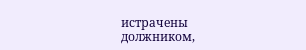истрачены должником,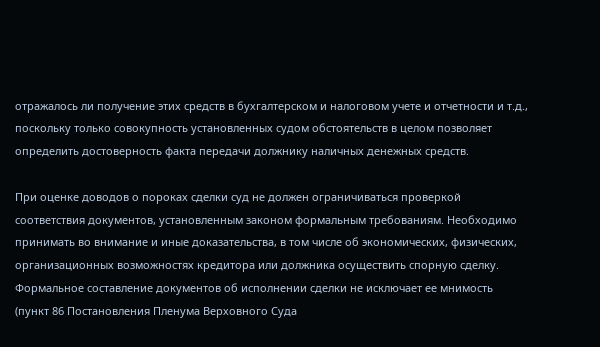отражалось ли получение этих средств в бухгалтерском и налоговом учете и отчетности и т.д., поскольку только совокупность установленных судом обстоятельств в целом позволяет определить достоверность факта передачи должнику наличных денежных средств.

При оценке доводов о пороках сделки суд не должен ограничиваться проверкой соответствия документов, установленным законом формальным требованиям. Необходимо принимать во внимание и иные доказательства, в том числе об экономических, физических, организационных возможностях кредитора или должника осуществить спорную сделку. Формальное составление документов об исполнении сделки не исключает ее мнимость (пункт 86 Постановления Пленума Верховного Суда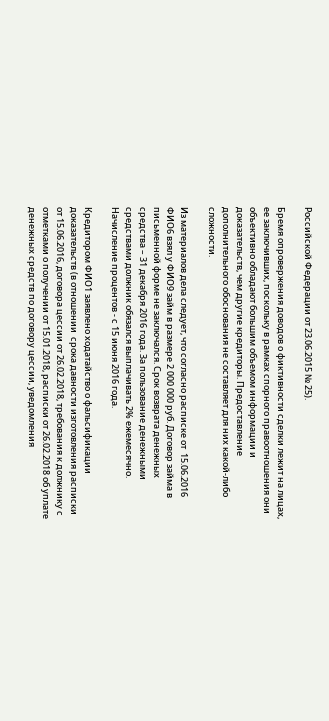Российской Федерации от 23.06.2015 № 25).

Бремя опровержения доводов о фиктивности сделки лежит на лицах, ее заключивших, поскольку в рамках спорного правоотношения они объективно обладают большим объемом информации и доказательств, чем другие кредиторы. Предоставление дополнительного обоснования не составляет для них какой-либо сложности.

Из материалов дела следует, что согласно расписке от  15.06.2016 ФИО6 взял у ФИО9 займ в размере 2 000 000 руб. Договор займа в письменной форме не заключался. Срок возврата денежных средства – 31 декабря 2016 года. За пользование денежными средствами должник обязался выплачивать 2% ежемесячно. Начисление процентов - с 15 июня 2016 года.

Кредитором ФИО1 заявлено ходатайство о фальсификации доказательств (в отношении  срока давности изготовления расписки от 15.06.2016, договора цессии от 26.02.2018, требования к должнику с отметками о получении от 15.01.2018, расписки от 26.02.2018 об уплате денежных средств по договору цессии, уведомления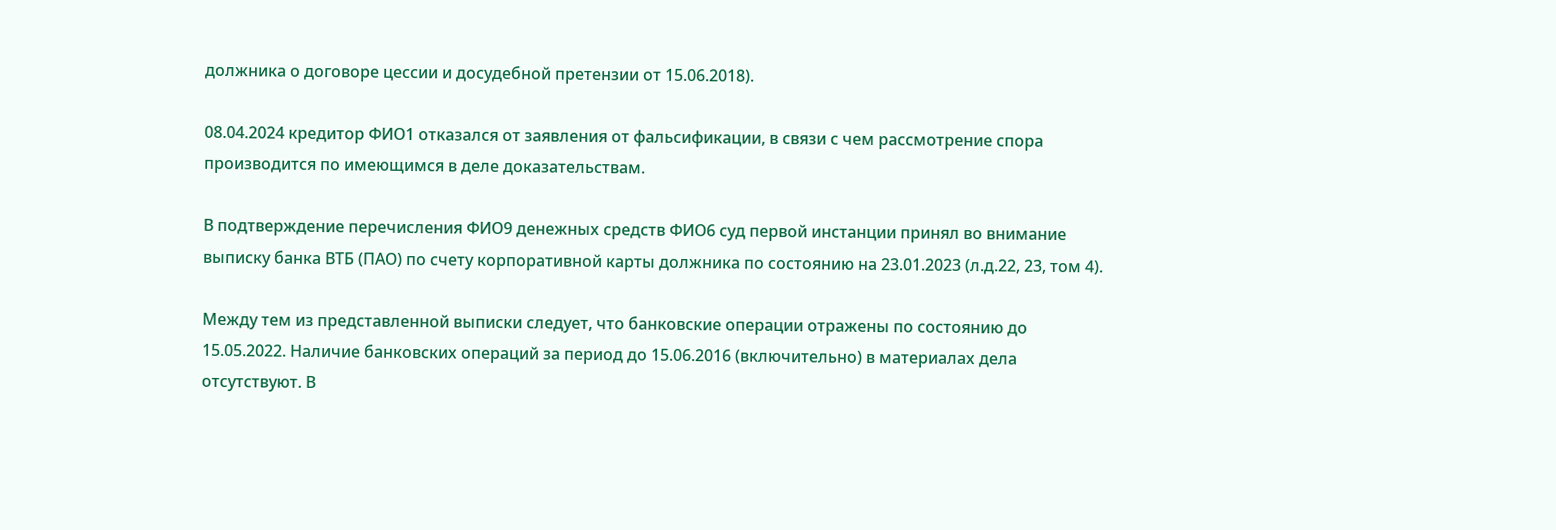должника о договоре цессии и досудебной претензии от 15.06.2018).

08.04.2024 кредитор ФИО1 отказался от заявления от фальсификации, в связи с чем рассмотрение спора производится по имеющимся в деле доказательствам.

В подтверждение перечисления ФИО9 денежных средств ФИО6 суд первой инстанции принял во внимание выписку банка ВТБ (ПАО) по счету корпоративной карты должника по состоянию на 23.01.2023 (л.д.22, 23, том 4).

Между тем из представленной выписки следует, что банковские операции отражены по состоянию до 15.05.2022. Наличие банковских операций за период до 15.06.2016 (включительно) в материалах дела отсутствуют. В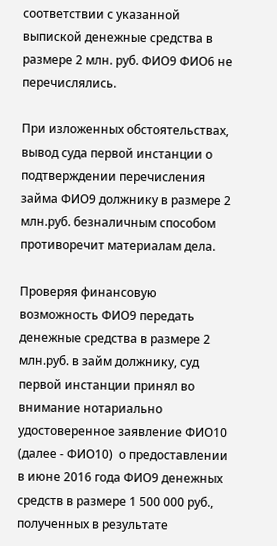соответствии с указанной выпиской денежные средства в размере 2 млн. руб. ФИО9 ФИО6 не перечислялись.

При изложенных обстоятельствах, вывод суда первой инстанции о подтверждении перечисления займа ФИО9 должнику в размере 2 млн.руб. безналичным способом противоречит материалам дела.

Проверяя финансовую возможность ФИО9 передать денежные средства в размере 2 млн.руб. в займ должнику, суд первой инстанции принял во внимание нотариально удостоверенное заявление ФИО10 (далее - ФИО10)  о предоставлении в июне 2016 года ФИО9 денежных средств в размере 1 500 000 руб., полученных в результате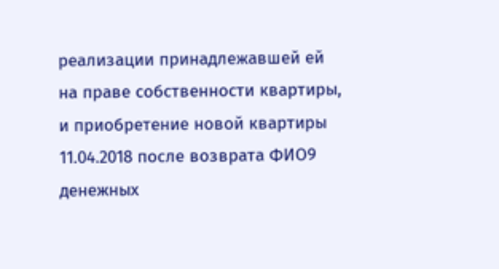реализации принадлежавшей ей на праве собственности квартиры, и приобретение новой квартиры 11.04.2018 после возврата ФИО9 денежных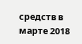средств в марте 2018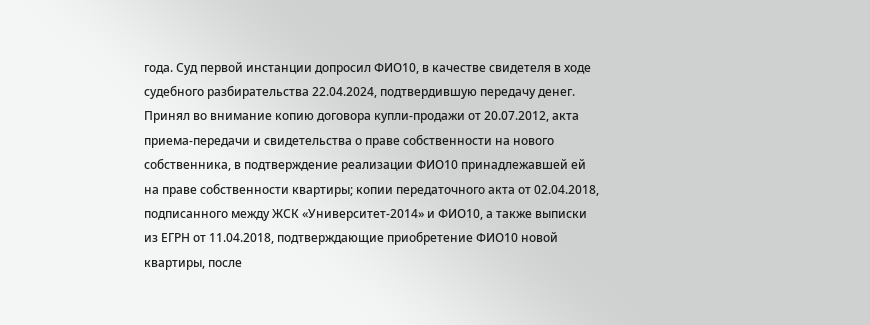года. Суд первой инстанции допросил ФИО10, в качестве свидетеля в ходе судебного разбирательства 22.04.2024, подтвердившую передачу денег. Принял во внимание копию договора купли-продажи от 20.07.2012, акта приема-передачи и свидетельства о праве собственности на нового собственника, в подтверждение реализации ФИО10 принадлежавшей ей на праве собственности квартиры; копии передаточного акта от 02.04.2018, подписанного между ЖСК «Университет-2014» и ФИО10, а также выписки из ЕГРН от 11.04.2018, подтверждающие приобретение ФИО10 новой квартиры, после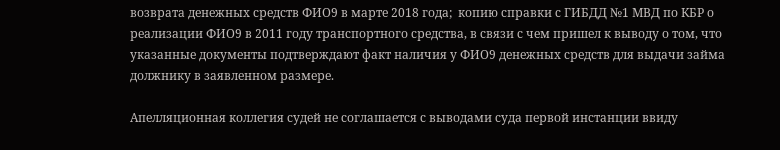возврата денежных средств ФИО9 в марте 2018 года;  копию справки с ГИБДД №1 МВД по КБР о реализации ФИО9 в 2011 году транспортного средства, в связи с чем пришел к выводу о том, что указанные документы подтверждают факт наличия у ФИО9 денежных средств для выдачи займа должнику в заявленном размере.

Апелляционная коллегия судей не соглашается с выводами суда первой инстанции ввиду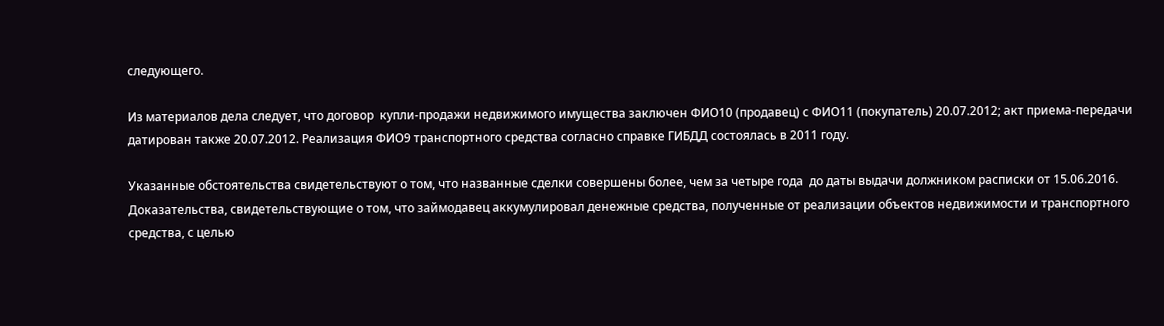следующего.

Из материалов дела следует, что договор  купли-продажи недвижимого имущества заключен ФИО10 (продавец) с ФИО11 (покупатель) 20.07.2012; акт приема-передачи датирован также 20.07.2012. Реализация ФИО9 транспортного средства согласно справке ГИБДД состоялась в 2011 году.

Указанные обстоятельства свидетельствуют о том, что названные сделки совершены более, чем за четыре года  до даты выдачи должником расписки от 15.06.2016. Доказательства, свидетельствующие о том, что займодавец аккумулировал денежные средства, полученные от реализации объектов недвижимости и транспортного средства, с целью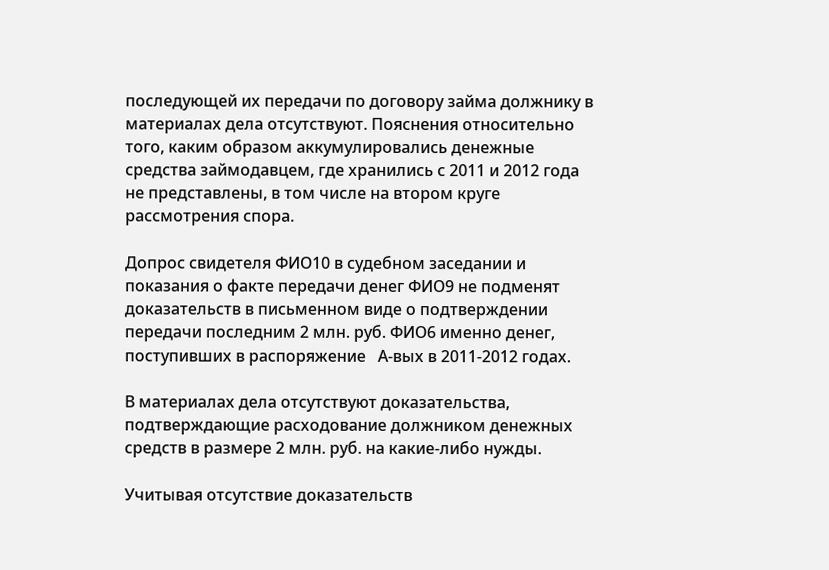последующей их передачи по договору займа должнику в материалах дела отсутствуют. Пояснения относительно того, каким образом аккумулировались денежные средства займодавцем, где хранились с 2011 и 2012 года не представлены, в том числе на втором круге рассмотрения спора.

Допрос свидетеля ФИО10 в судебном заседании и показания о факте передачи денег ФИО9 не подменят доказательств в письменном виде о подтверждении передачи последним 2 млн. руб. ФИО6 именно денег, поступивших в распоряжение   А-вых в 2011-2012 годах.

В материалах дела отсутствуют доказательства, подтверждающие расходование должником денежных средств в размере 2 млн. руб. на какие-либо нужды.

Учитывая отсутствие доказательств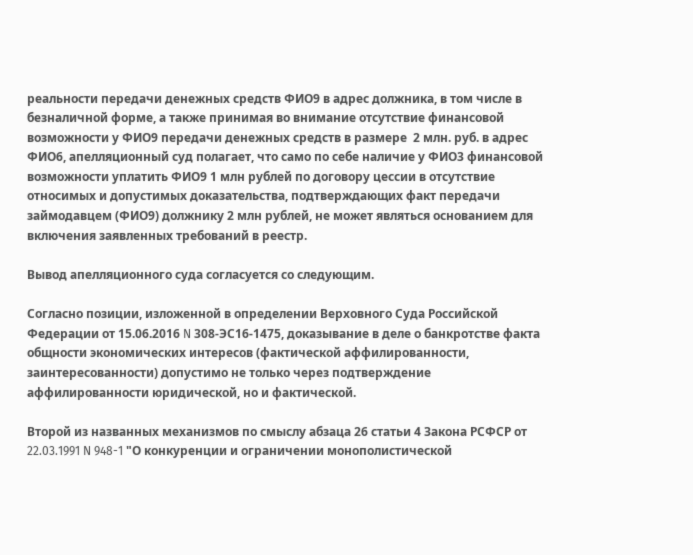реальности передачи денежных средств ФИО9 в адрес должника, в том числе в безналичной форме, а также принимая во внимание отсутствие финансовой возможности у ФИО9 передачи денежных средств в размере  2 млн. руб. в адрес ФИО6, апелляционный суд полагает, что само по себе наличие у ФИО3 финансовой возможности уплатить ФИО9 1 млн рублей по договору цессии в отсутствие относимых и допустимых доказательства, подтверждающих факт передачи займодавцем (ФИО9) должнику 2 млн рублей, не может являться основанием для включения заявленных требований в реестр.

Вывод апелляционного суда согласуется со следующим.

Согласно позиции, изложенной в определении Верховного Суда Российской Федерации от 15.06.2016 N 308-ЭС16-1475, доказывание в деле о банкротстве факта общности экономических интересов (фактической аффилированности, заинтересованности) допустимо не только через подтверждение аффилированности юридической, но и фактической.

Второй из названных механизмов по смыслу абзаца 26 статьи 4 Закона РСФСР от 22.03.1991 N 948-1 "О конкуренции и ограничении монополистической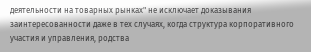деятельности на товарных рынках" не исключает доказывания заинтересованности даже в тех случаях, когда структура корпоративного участия и управления, родства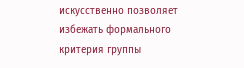искусственно позволяет избежать формального критерия группы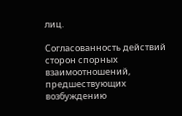лиц.

Согласованность действий сторон спорных взаимоотношений, предшествующих возбуждению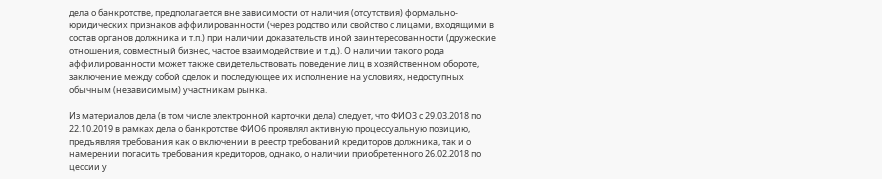дела о банкротстве, предполагается вне зависимости от наличия (отсутствия) формально-юридических признаков аффилированности (через родство или свойство с лицами, входящими в состав органов должника и т.п.) при наличии доказательств иной заинтересованности (дружеские отношения, совместный бизнес, частое взаимодействие и т.д.). О наличии такого рода аффилированности может также свидетельствовать поведение лиц в хозяйственном обороте, заключение между собой сделок и последующее их исполнение на условиях, недоступных обычным (независимым) участникам рынка.

Из материалов дела (в том числе электронной карточки дела) следует, что ФИО3 с 29.03.2018 по 22.10.2019 в рамках дела о банкротстве ФИО6 проявлял активную процессуальную позицию, предъявляя требования как о включении в реестр требований кредиторов должника, так и о намерении погасить требования кредиторов, однако, о наличии приобретенного 26.02.2018 по цессии у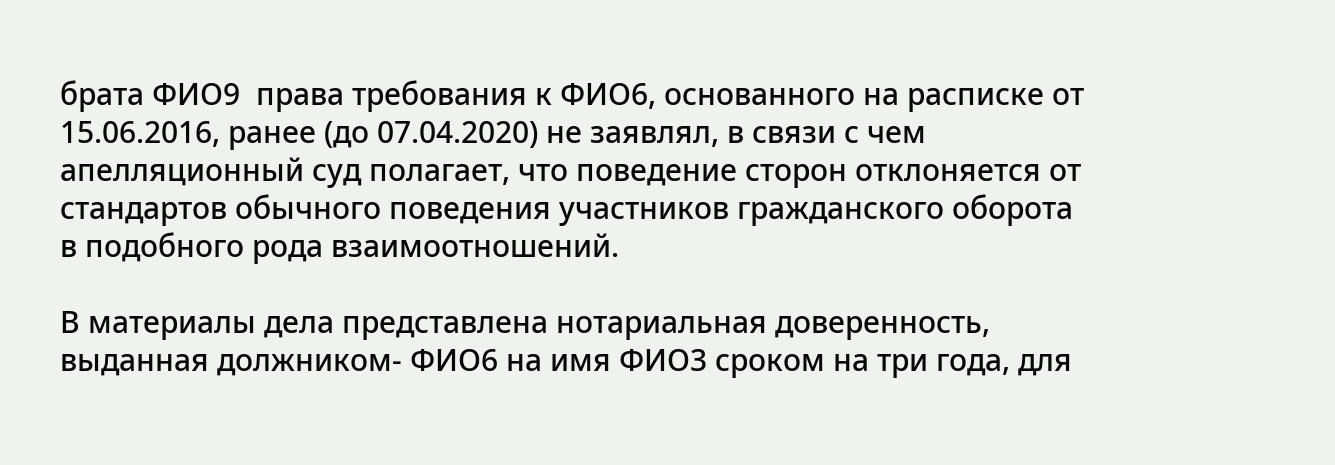брата ФИО9  права требования к ФИО6, основанного на расписке от 15.06.2016, ранее (до 07.04.2020) не заявлял, в связи с чем апелляционный суд полагает, что поведение сторон отклоняется от стандартов обычного поведения участников гражданского оборота в подобного рода взаимоотношений.

В материалы дела представлена нотариальная доверенность, выданная должником- ФИО6 на имя ФИО3 сроком на три года, для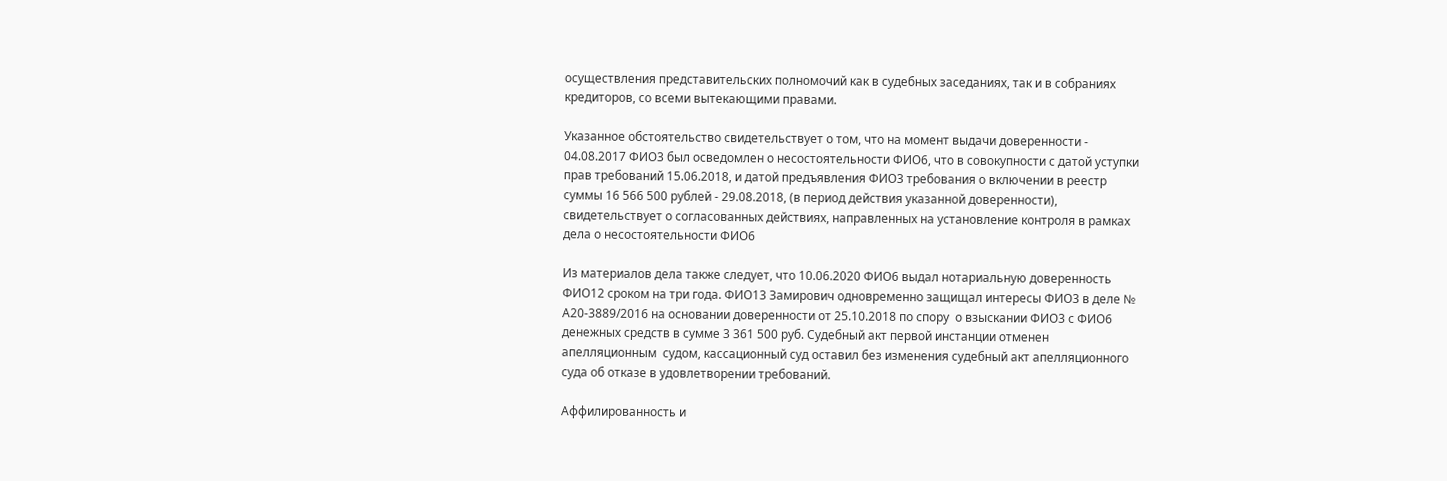осуществления представительских полномочий как в судебных заседаниях, так и в собраниях кредиторов, со всеми вытекающими правами.

Указанное обстоятельство свидетельствует о том, что на момент выдачи доверенности - 04.08.2017 ФИО3 был осведомлен о несостоятельности ФИО6, что в совокупности с датой уступки прав требований 15.06.2018, и датой предъявления ФИО3 требования о включении в реестр суммы 16 566 500 рублей - 29.08.2018, (в период действия указанной доверенности), свидетельствует о согласованных действиях, направленных на установление контроля в рамках дела о несостоятельности ФИО6

Из материалов дела также следует, что 10.06.2020 ФИО6 выдал нотариальную доверенность ФИО12 сроком на три года. ФИО13 Замирович одновременно защищал интересы ФИО3 в деле № А20-3889/2016 на основании доверенности от 25.10.2018 по спору  о взыскании ФИО3 с ФИО6 денежных средств в сумме 3 361 500 руб. Судебный акт первой инстанции отменен апелляционным  судом, кассационный суд оставил без изменения судебный акт апелляционного суда об отказе в удовлетворении требований.

Аффилированность и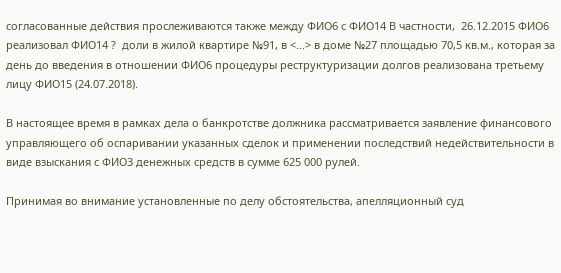согласованные действия прослеживаются также между ФИО6 с ФИО14 В частности,  26.12.2015 ФИО6 реализовал ФИО14 ?  доли в жилой квартире №91, в <...> в доме №27 площадью 70,5 кв.м., которая за день до введения в отношении ФИО6 процедуры реструктуризации долгов реализована третьему лицу ФИО15 (24.07.2018).

В настоящее время в рамках дела о банкротстве должника рассматривается заявление финансового управляющего об оспаривании указанных сделок и применении последствий недействительности в виде взыскания с ФИО3 денежных средств в сумме 625 000 рулей.

Принимая во внимание установленные по делу обстоятельства, апелляционный суд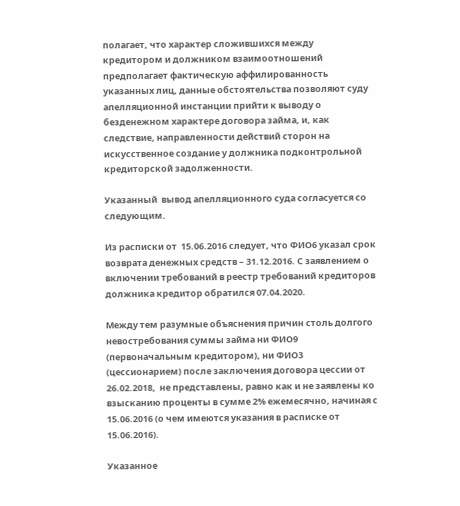полагает, что характер сложившихся между кредитором и должником взаимоотношений предполагает фактическую аффилированность указанных лиц, данные обстоятельства позволяют суду апелляционной инстанции прийти к выводу о безденежном характере договора займа, и, как следствие, направленности действий сторон на искусственное создание у должника подконтрольной кредиторской задолженности.

Указанный  вывод апелляционного суда согласуется со следующим.

Из расписки от  15.06.2016 следует, что ФИО6 указал срок возврата денежных средств – 31.12.2016. С заявлением о включении требований в реестр требований кредиторов должника кредитор обратился 07.04.2020.

Между тем разумные объяснения причин столь долгого невостребования суммы займа ни ФИО9 (первоначальным кредитором), ни ФИО3 (цессионарием) после заключения договора цессии от 26.02.2018,  не представлены, равно как и не заявлены ко взысканию проценты в сумме 2% ежемесячно, начиная с 15.06.2016 (о чем имеются указания в расписке от 15.06.2016).

Указанное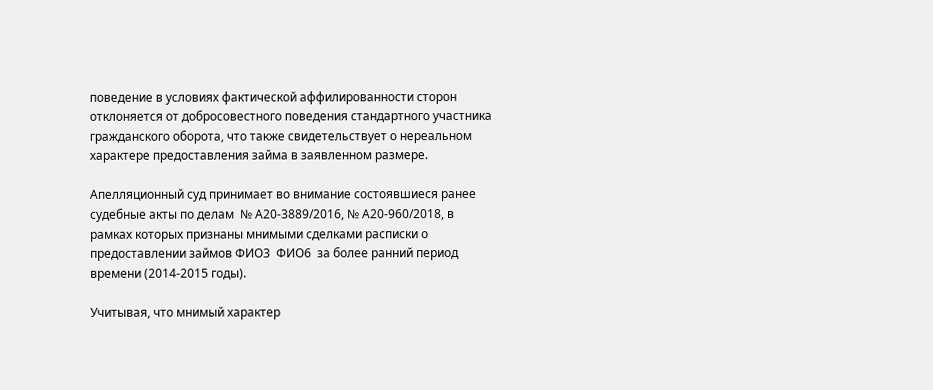поведение в условиях фактической аффилированности сторон отклоняется от добросовестного поведения стандартного участника гражданского оборота, что также свидетельствует о нереальном характере предоставления займа в заявленном размере.

Апелляционный суд принимает во внимание состоявшиеся ранее судебные акты по делам  № А20-3889/2016, № А20-960/2018, в рамках которых признаны мнимыми сделками расписки о предоставлении займов ФИО3  ФИО6  за более ранний период времени (2014-2015 годы).

Учитывая, что мнимый характер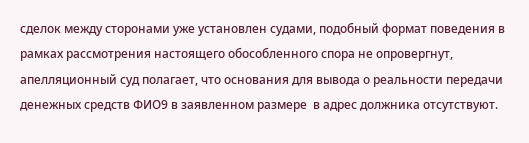сделок между сторонами уже установлен судами, подобный формат поведения в рамках рассмотрения настоящего обособленного спора не опровергнут, апелляционный суд полагает, что основания для вывода о реальности передачи денежных средств ФИО9 в заявленном размере  в адрес должника отсутствуют.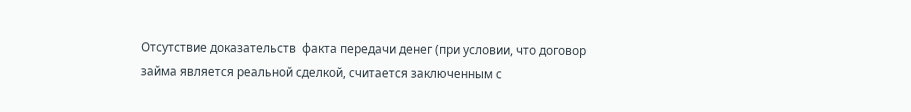Отсутствие доказательств  факта передачи денег (при условии, что договор займа является реальной сделкой, считается заключенным с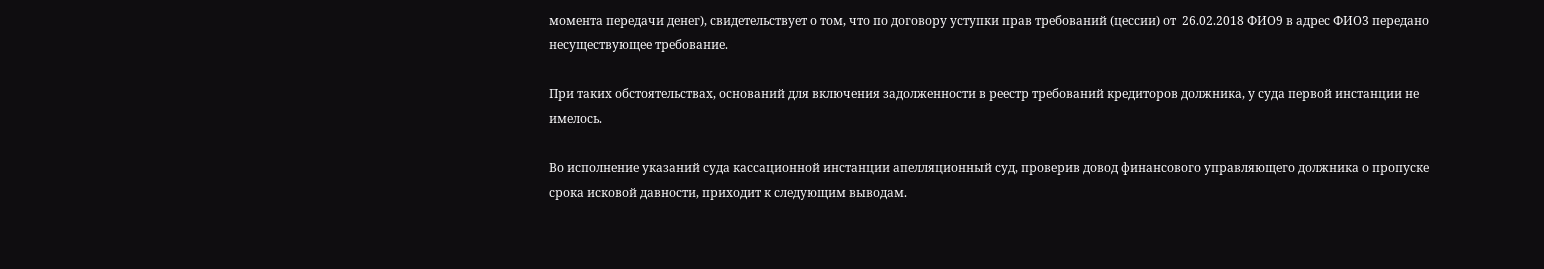момента передачи денег), свидетельствует о том, что по договору уступки прав требований (цессии) от  26.02.2018 ФИО9 в адрес ФИО3 передано несуществующее требование.

При таких обстоятельствах, оснований для включения задолженности в реестр требований кредиторов должника, у суда первой инстанции не имелось.

Во исполнение указаний суда кассационной инстанции апелляционный суд, проверив довод финансового управляющего должника о пропуске срока исковой давности, приходит к следующим выводам.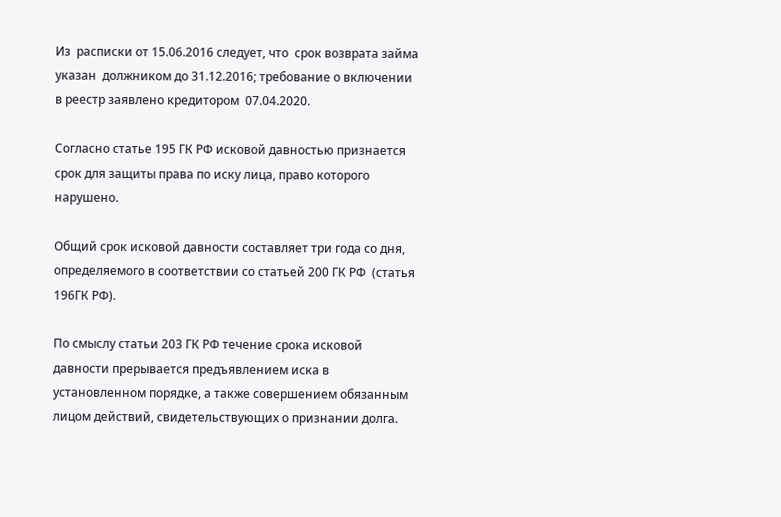Из  расписки от 15.06.2016 следует, что  срок возврата займа указан  должником до 31.12.2016; требование о включении в реестр заявлено кредитором  07.04.2020.

Согласно статье 195 ГК РФ исковой давностью признается срок для защиты права по иску лица, право которого нарушено.

Общий срок исковой давности составляет три года со дня, определяемого в соответствии со статьей 200 ГК РФ  (статья 196ГК РФ).

По смыслу статьи 203 ГК РФ течение срока исковой давности прерывается предъявлением иска в установленном порядке, а также совершением обязанным лицом действий, свидетельствующих о признании долга.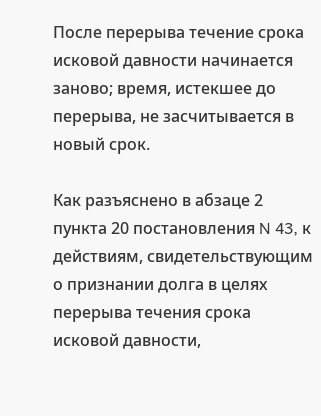После перерыва течение срока исковой давности начинается заново; время, истекшее до перерыва, не засчитывается в новый срок.

Как разъяснено в абзаце 2 пункта 20 постановления N 43, к действиям, свидетельствующим о признании долга в целях перерыва течения срока исковой давности,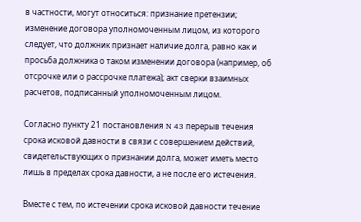в частности, могут относиться: признание претензии; изменение договора уполномоченным лицом, из которого следует, что должник признает наличие долга, равно как и просьба должника о таком изменении договора (например, об отсрочке или о рассрочке платежа); акт сверки взаимных расчетов, подписанный уполномоченным лицом.

Согласно пункту 21 постановления N 43 перерыв течения срока исковой давности в связи с совершением действий, свидетельствующих о признании долга, может иметь место лишь в пределах срока давности, а не после его истечения.

Вместе с тем, по истечении срока исковой давности течение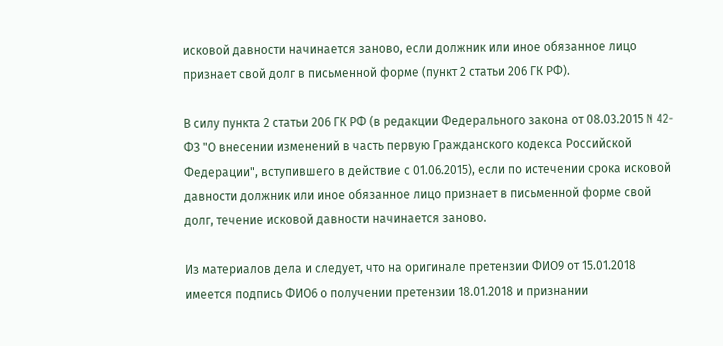исковой давности начинается заново, если должник или иное обязанное лицо признает свой долг в письменной форме (пункт 2 статьи 206 ГК РФ).

В силу пункта 2 статьи 206 ГК РФ (в редакции Федерального закона от 08.03.2015 N 42-ФЗ "О внесении изменений в часть первую Гражданского кодекса Российской Федерации", вступившего в действие с 01.06.2015), если по истечении срока исковой давности должник или иное обязанное лицо признает в письменной форме свой долг, течение исковой давности начинается заново.

Из материалов дела и следует, что на оригинале претензии ФИО9 от 15.01.2018 имеется подпись ФИО6 о получении претензии 18.01.2018 и признании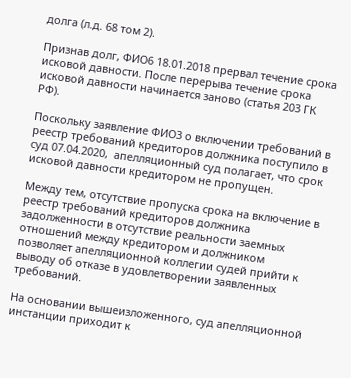долга (л.д. 68 том 2).

Признав долг, ФИО6 18.01.2018 прервал течение срока исковой давности. После перерыва течение срока исковой давности начинается заново (статья 203 ГК РФ).

Поскольку заявление ФИО3 о включении требований в реестр требований кредиторов должника поступило в суд 07.04.2020,  апелляционный суд полагает, что срок исковой давности кредитором не пропущен.

Между тем, отсутствие пропуска срока на включение в реестр требований кредиторов должника задолженности в отсутствие реальности заемных отношений между кредитором и должником позволяет апелляционной коллегии судей прийти к выводу об отказе в удовлетворении заявленных требований.

На основании вышеизложенного, суд апелляционной инстанции приходит к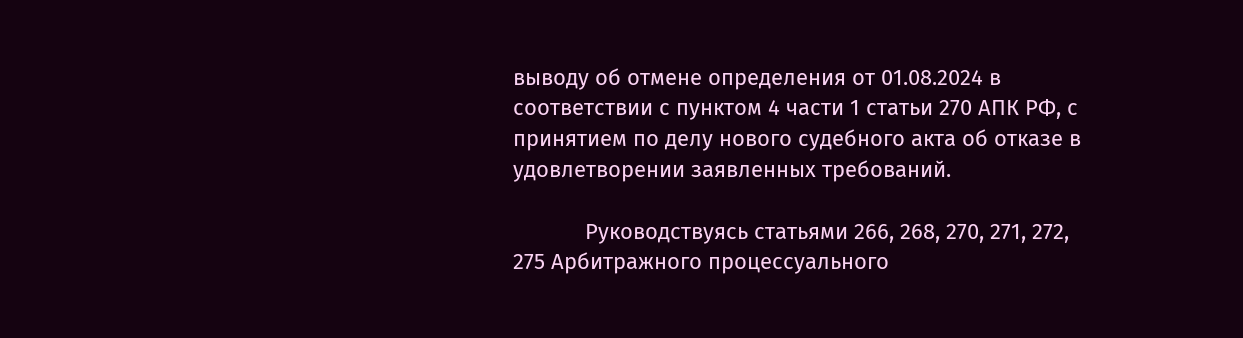выводу об отмене определения от 01.08.2024 в соответствии с пунктом 4 части 1 статьи 270 АПК РФ, с принятием по делу нового судебного акта об отказе в удовлетворении заявленных требований.

            Руководствуясь статьями 266, 268, 270, 271, 272, 275 Арбитражного процессуального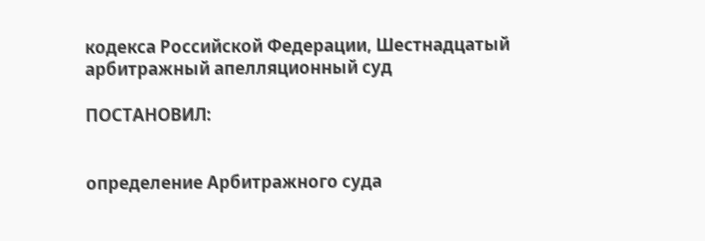кодекса Российской Федерации, Шестнадцатый арбитражный апелляционный суд

ПОСТАНОВИЛ:


определение Арбитражного суда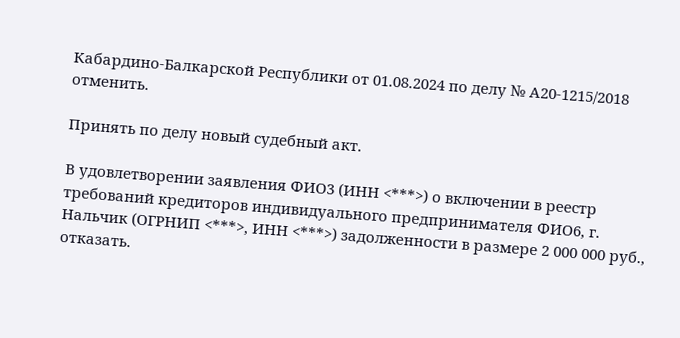Кабардино-Балкарской Республики от 01.08.2024 по делу № А20-1215/2018 отменить.

Принять по делу новый судебный акт.

В удовлетворении заявления ФИО3 (ИНН <***>) о включении в реестр требований кредиторов индивидуального предпринимателя ФИО6, г. Нальчик (ОГРНИП <***>, ИНН <***>) задолженности в размере 2 000 000 руб., отказать.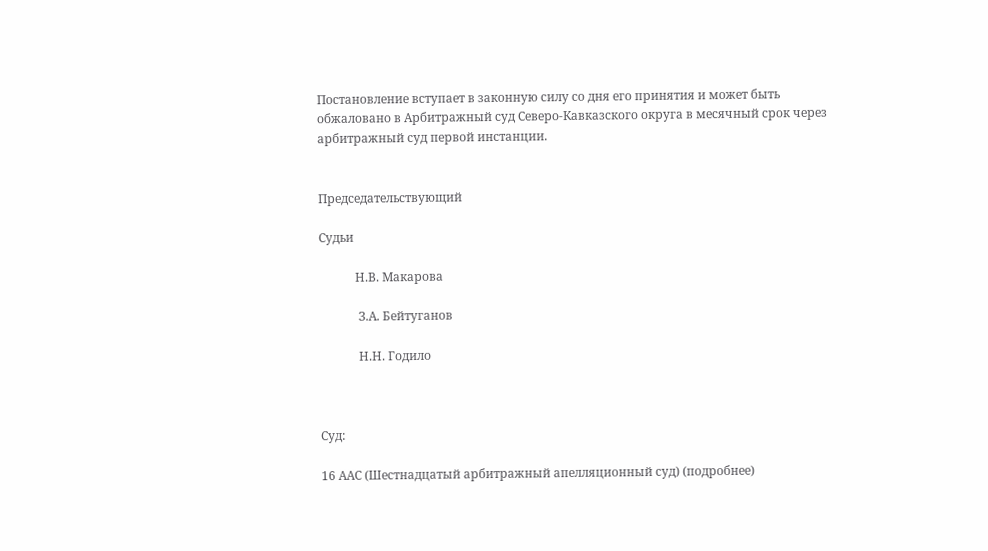Постановление вступает в законную силу со дня его принятия и может быть обжаловано в Арбитражный суд Северо-Кавказского округа в месячный срок через арбитражный суд первой инстанции.


Председательствующий

Судьи

            Н.В. Макарова

             З.А. Бейтуганов

             Н.Н. Годило



Суд:

16 ААС (Шестнадцатый арбитражный апелляционный суд) (подробнее)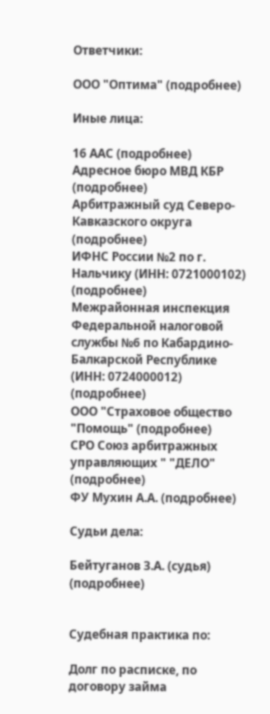Ответчики:

ООО "Оптима" (подробнее)

Иные лица:

16 ААС (подробнее)
Адресное бюро МВД КБР (подробнее)
Арбитражный суд Северо-Кавказского округа (подробнее)
ИФНС России №2 по г. Нальчику (ИНН: 0721000102) (подробнее)
Межрайонная инспекция Федеральной налоговой службы №6 по Кабардино-Балкарской Республике (ИНН: 0724000012) (подробнее)
ООО "Страховое общество "Помощь" (подробнее)
СРО Союз арбитражных управляющих " "ДЕЛО" (подробнее)
ФУ Мухин А.А. (подробнее)

Судьи дела:

Бейтуганов З.А. (судья) (подробнее)


Судебная практика по:

Долг по расписке, по договору займа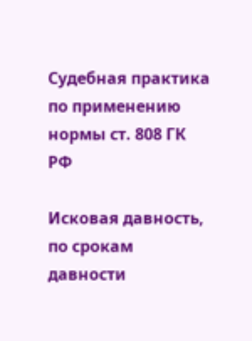Судебная практика по применению нормы ст. 808 ГК РФ

Исковая давность, по срокам давности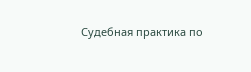Судебная практика по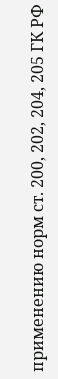применению норм ст. 200, 202, 204, 205 ГК РФ